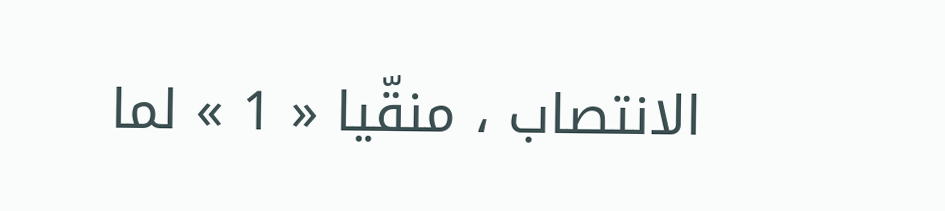الانتصاب ، منقّيا « 1 » لما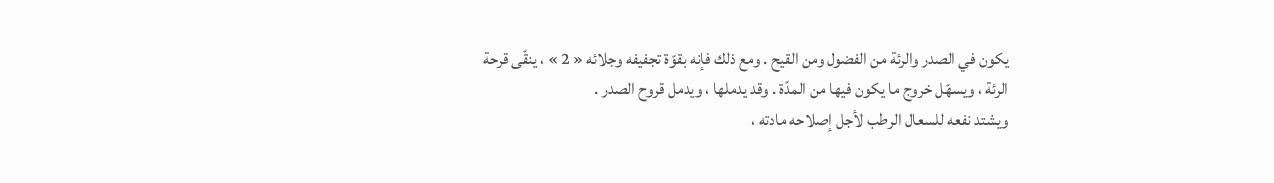يكون في الصدر والرئة من الفضول ومن القيح . ومع ذلك فإنه بقوّة تجفيفه وجلائه « 2 » ، ينقّى قرحة الرئة ، ويسهّل خروج ما يكون فيها من المدّة . وقد يدملها ، ويدمل قروح الصدر .
ويشتد نفعه للسعال الرطب لأجل إصلاحه مادته ،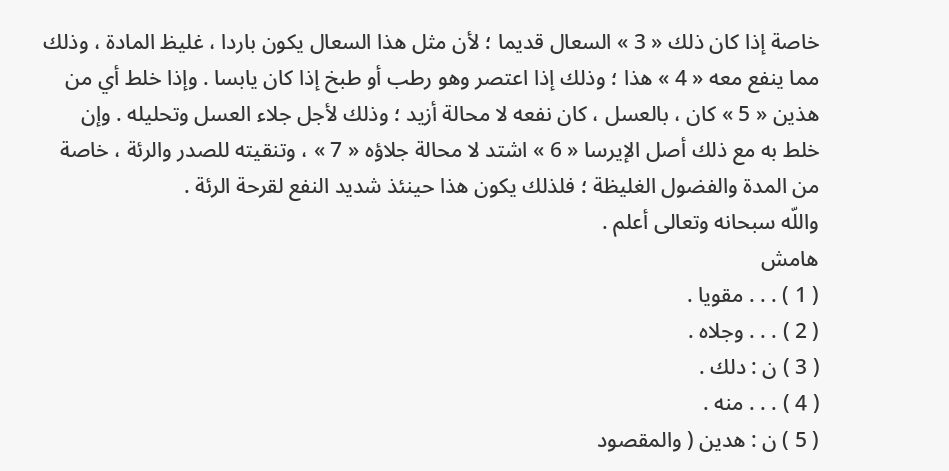خاصة إذا كان ذلك « 3 » السعال قديما ؛ لأن مثل هذا السعال يكون باردا ، غليظ المادة ، وذلك مما ينفع معه « 4 » هذا ؛ وذلك إذا اعتصر وهو رطب أو طبخ إذا كان يابسا . وإذا خلط أي من هذين « 5 » كان ، بالعسل ، كان نفعه لا محالة أزيد ؛ وذلك لأجل جلاء العسل وتحليله . وإن خلط به مع ذلك أصل الإيرسا « 6 » اشتد لا محالة جلاؤه « 7 » ، وتنقيته للصدر والرئة ، خاصة من المدة والفضول الغليظة ؛ فلذلك يكون هذا حينئذ شديد النفع لقرحة الرئة .
واللّه سبحانه وتعالى أعلم .
هامش
( 1 ) . . . مقويا .
( 2 ) . . . وجلاه .
( 3 ) ن : دلك .
( 4 ) . . . منه .
( 5 ) ن : هدين ( والمقصود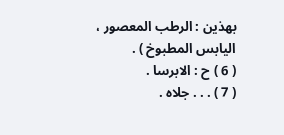بهذين : الرطب المعصور ، اليابس المطبوخ ) .
( 6 ) ح : الابرسا .
( 7 ) . . . جلاه .